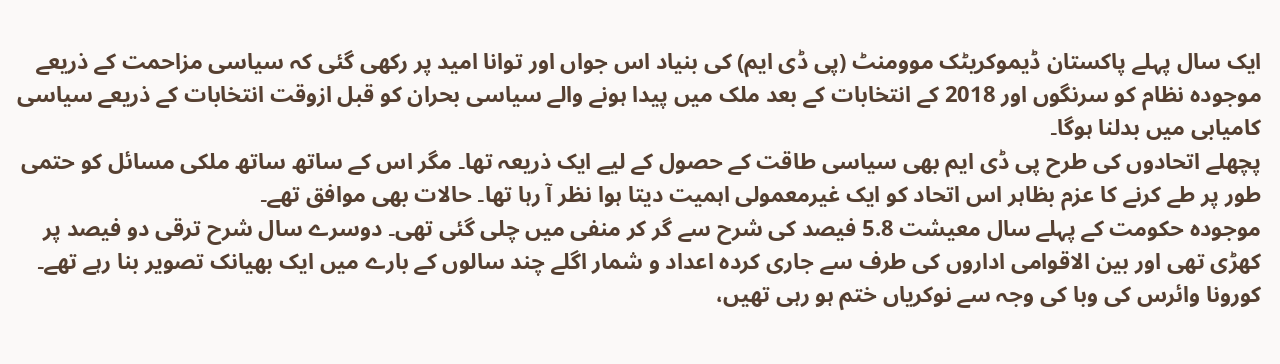ایک سال پہلے پاکستان ڈیموکریٹک موومنٹ (پی ڈی ایم) کی بنیاد اس جواں اور توانا امید پر رکھی گئی کہ سیاسی مزاحمت کے ذریعے موجودہ نظام کو سرنگوں اور 2018 کے انتخابات کے بعد ملک میں پیدا ہونے والے سیاسی بحران کو قبل ازوقت انتخابات کے ذریعے سیاسی کامیابی میں بدلنا ہوگا۔
پچھلے اتحادوں کی طرح پی ڈی ایم بھی سیاسی طاقت کے حصول کے لیے ایک ذریعہ تھا۔ مگر اس کے ساتھ ساتھ ملکی مسائل کو حتمی طور پر طے کرنے کا عزم بظاہر اس اتحاد کو ایک غیرمعمولی اہمیت دیتا ہوا نظر آ رہا تھا۔ حالات بھی موافق تھے۔
موجودہ حکومت کے پہلے سال معیشت 5.8 فیصد کی شرح سے گر کر منفی میں چلی گئی تھی۔ دوسرے سال شرح ترقی دو فیصد پر کھڑی تھی اور بین الاقوامی اداروں کی طرف سے جاری کردہ اعداد و شمار اگلے چند سالوں کے بارے میں ایک بھیانک تصویر بنا رہے تھے۔ کورونا وائرس کی وبا کی وجہ سے نوکریاں ختم ہو رہی تھیں،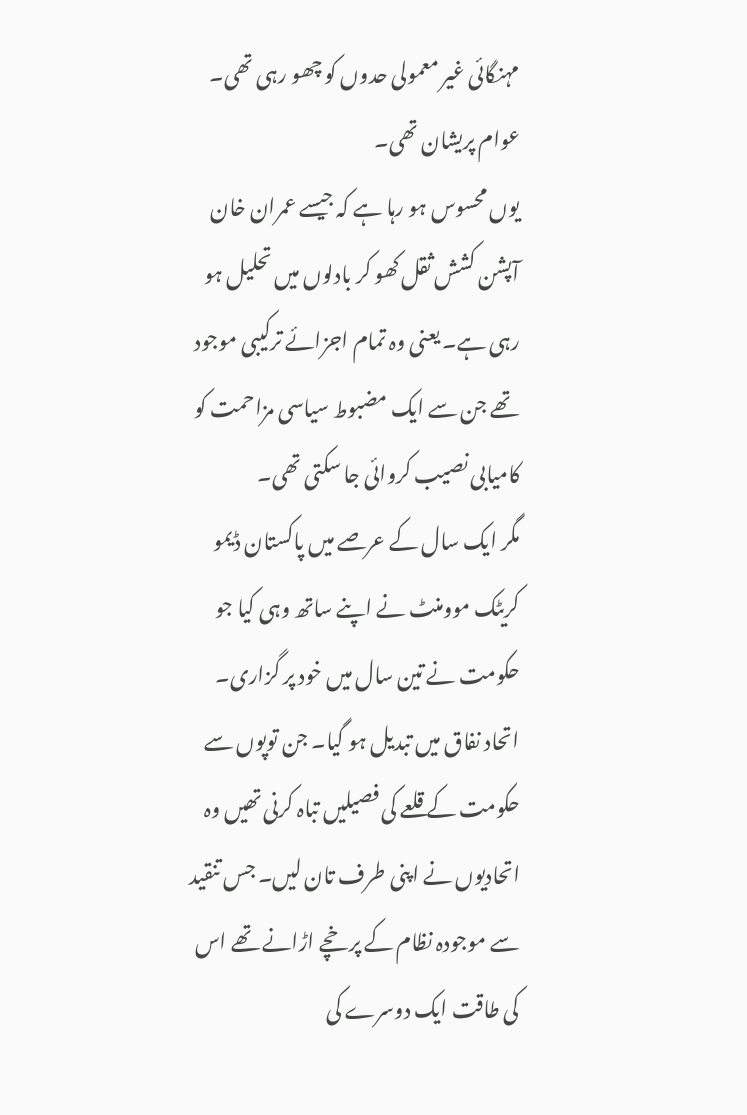مہنگائی غیر معمولی حدوں کو چھو رہی تھی۔ عوام پریشان تھی۔
یوں محسوس ہو رہا ہے کہ جیسے عمران خان آپشن کشش ثقل کھو کر بادلوں میں تحلیل ہو رہی ہے۔ یعنی وہ تمام اجزائے ترکیبی موجود تھے جن سے ایک مضبوط سیاسی مزاحمت کو کامیابی نصیب کروائی جا سکتی تھی۔
مگر ایک سال کے عرصے میں پاکستان ڈیمو کریٹک موومنٹ نے اپنے ساتھ وہی کیا جو حکومت نے تین سال میں خود پر گزاری۔ اتحاد نفاق میں تبدیل ہو گیا۔ جن توپوں سے حکومت کے قلعے کی فصیلیں تباہ کرنی تھیں وہ اتحادیوں نے اپنی طرف تان لیں۔ جس تنقید سے موجودہ نظام کے پرخچے اڑانے تھے اس کی طاقت ایک دوسرے کی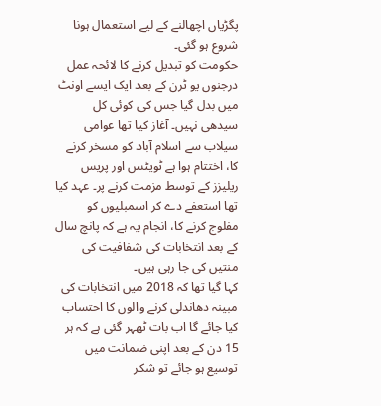پگڑیاں اچھالنے کے لیے استعمال ہونا شروع ہو گئی۔
حکومت کو تبدیل کرنے کا لائحہ عمل درجنوں یو ٹرن کے بعد ایک ایسے اونٹ میں بدل گیا جس کی کوئی کل سیدھی نہیں۔ آغاز کیا تھا عوامی سیلاب سے اسلام آباد کو مسخر کرنے کا، اختتام ہوا ہے ٹویٹس اور پریس ریلیزز کے توسط مزمت کرنے پر۔ عہد کیا تھا استعفے دے کر اسمبلیوں کو مفلوج کرنے کا، انجام یہ ہے کہ پانچ سال کے بعد انتخابات کی شفافیت کی منتیں کی جا رہی ہیں۔
کہا گیا تھا کہ 2018 میں انتخابات کی مبینہ دھاندلی کرنے والوں کا احتساب کیا جائے گا اب بات ٹھہر گئی ہے کہ ہر 15 دن کے بعد اپنی ضمانت میں توسیع ہو جائے تو شکر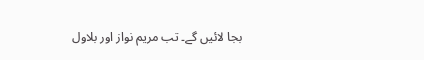بجا لائیں گے۔ تب مریم نواز اور بلاول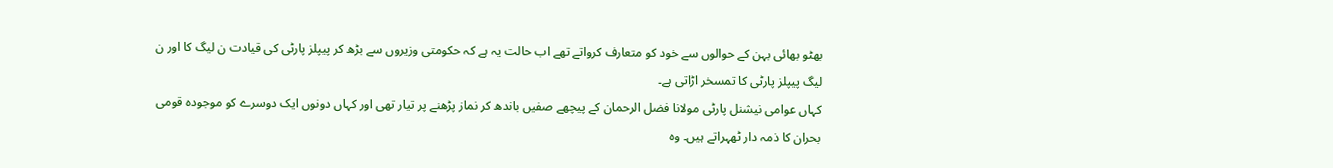بھٹو بھائی بہن کے حوالوں سے خود کو متعارف کرواتے تھے اب حالت یہ ہے کہ حکومتی وزیروں سے بڑھ کر پیپلز پارٹی کی قیادت ن لیگ کا اور ن لیگ پیپلز پارٹی کا تمسخر اڑاتی ہے۔
کہاں عوامی نیشنل پارٹی مولانا فضل الرحمان کے پیچھے صفیں باندھ کر نماز پڑھنے پر تیار تھی اور کہاں دونوں ایک دوسرے کو موجودہ قومی بحران کا ذمہ دار ٹھہراتے ہیں۔ وہ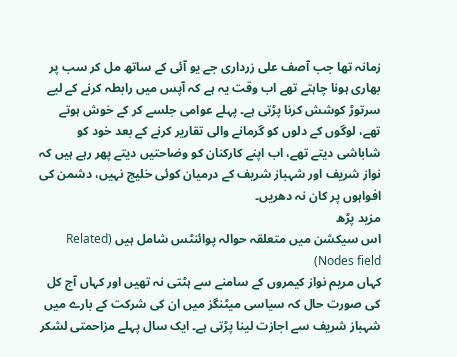زمانہ تھا جب آصف علی زرداری جے یو آئی کے ساتھ مل کر سب پر بھاری ہونا چاہتے تھے اب وقت یہ ہے کہ آپس میں رابطہ کرنے کے لیے سرتوڑ کوشش کرنا پڑتی ہے۔ پہلے عوامی جلسے کر کے خوش ہوتے تھے، لوگوں کے دلوں کو گرمانے والی تقاریر کرنے کے بعد خود کو شاباشی دیتے تھے، اب اپنے کارکنان کو وضاحتیں دیتے پھر رہے ہیں کہ نواز شریف اور شہباز شریف کے درمیان کوئی خلیج نہیں، دشمن کی افواہوں پر کان نہ دھریں۔
مزید پڑھ
اس سیکشن میں متعلقہ حوالہ پوائنٹس شامل ہیں (Related Nodes field)
کہاں مریم نواز کیمروں کے سامنے سے ہٹتی نہ تھیں اور کہاں آج کل کی صورت حال کہ سیاسی میٹنگز میں ان کی شرکت کے بارے میں شہباز شریف سے اجازت لینا پڑتی ہے۔ ایک سال پہلے مزاحمتی لشکر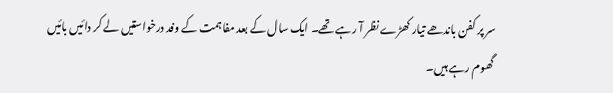سر پر کفن باندھے تیار کھڑے نظر آ رہے تھے۔ ایک سال کے بعد مفاہمت کے وفد درخواستیں لے کر دائیں بائیں گھوم رہے ہیں۔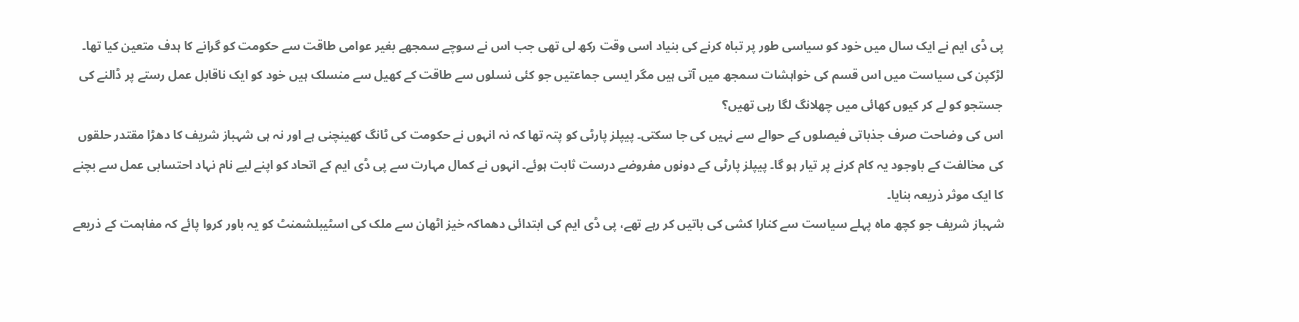پی ڈی ایم نے ایک سال میں خود کو سیاسی طور پر تباہ کرنے کی بنیاد اسی وقت رکھ لی تھی جب اس نے سوچے سمجھے بغیر عوامی طاقت سے حکومت کو گرانے کا ہدف متعین کیا تھا۔ لڑکپن کی سیاست میں اس قسم کی خواہشات سمجھ میں آتی ہیں مگر ایسی جماعتیں جو کئی نسلوں سے طاقت کے کھیل سے منسلک ہیں خود کو ایک ناقابل عمل رستے پر ڈالنے کی جستجو کو لے کر کیوں کھائی میں چھلانگ لگا رہی تھیں؟
اس کی وضاحت صرف جذباتی فیصلوں کے حوالے سے نہیں کی جا سکتی۔ پیپلز پارٹی کو پتہ تھا کہ نہ انہوں نے حکومت کی ٹانگ کھینچنی ہے اور نہ ہی شہباز شریف کا دھڑا مقتدر حلقوں کی مخالفت کے باوجود یہ کام کرنے پر تیار ہو گا۔ پیپلز پارٹی کے دونوں مفروضے درست ثابت ہوئے۔ انہوں نے کمال مہارت سے پی ڈی ایم کے اتحاد کو اپنے لیے نام نہاد احتسابی عمل سے بچنے کا ایک موثر ذریعہ بنایا۔
شہباز شریف جو کچھ ماہ پہلے سیاست سے کنارا کشی کی باتیں کر رہے تھے، پی ڈی ایم کی ابتدائی دھماکہ خیز اٹھان سے ملک کی اسٹیبلشمنٹ کو یہ باور کروا پائے کہ مفاہمت کے ذریعے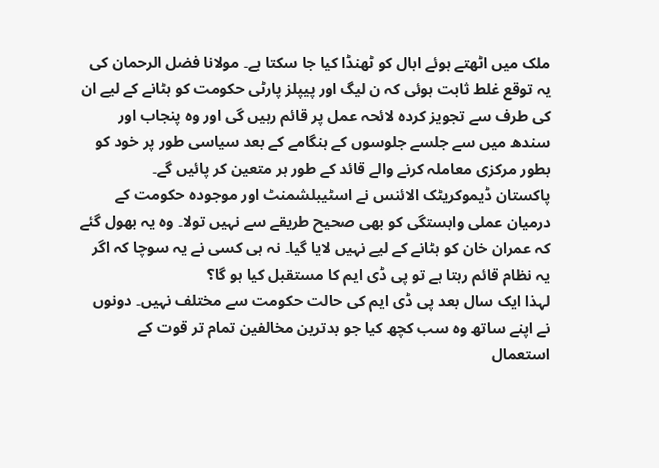ملک میں اٹھتے ہوئے ابال کو ٹھنڈا کیا جا سکتا ہے۔ مولانا فضل الرحمان کی یہ توقع غلط ثابت ہوئی کہ ن لیگ اور پیپلز پارٹی حکومت کو ہٹانے کے لیے ان کی طرف سے تجویز کردہ لائحہ عمل پر قائم رہیں گی اور وہ پنجاب اور سندھ میں سے جلسے جلوسوں کے ہنگامے کے بعد سیاسی طور پر خود کو بطور مرکزی معاملہ کرنے والے قائد کے طور ہر متعین کر پائیں گے۔
پاکستان ڈیموکریٹک الائنس نے اسٹیبلشمنٹ اور موجودہ حکومت کے درمیان عملی وابستگی کو بھی صحیح طریقے سے نہیں تولا۔ وہ یہ بھول گئے کہ عمران خان کو ہٹانے کے لیے نہیں لایا گیا۔ نہ ہی کسی نے یہ سوچا کہ اگر یہ نظام قائم رہتا ہے تو پی ڈی ایم کا مستقبل کیا ہو گا؟
لہذا ایک سال بعد پی ڈی ایم کی حالت حکومت سے مختلف نہیں۔ دونوں نے اپنے ساتھ وہ سب کچھ کیا جو بدترین مخالفین تمام تر قوت کے استعمال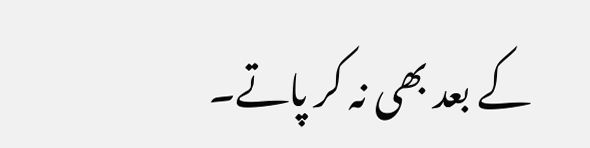کے بعد بھی نہ کر پاتے۔